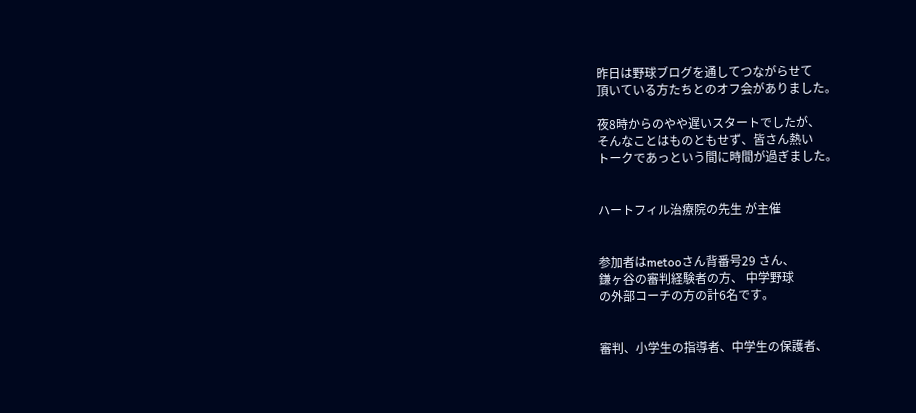昨日は野球ブログを通してつながらせて
頂いている方たちとのオフ会がありました。

夜8時からのやや遅いスタートでしたが、
そんなことはものともせず、皆さん熱い
トークであっという間に時間が過ぎました。


ハートフィル治療院の先生 が主催


参加者はmetooさん背番号29 さん、
鎌ヶ谷の審判経験者の方、 中学野球
の外部コーチの方の計6名です。


審判、小学生の指導者、中学生の保護者、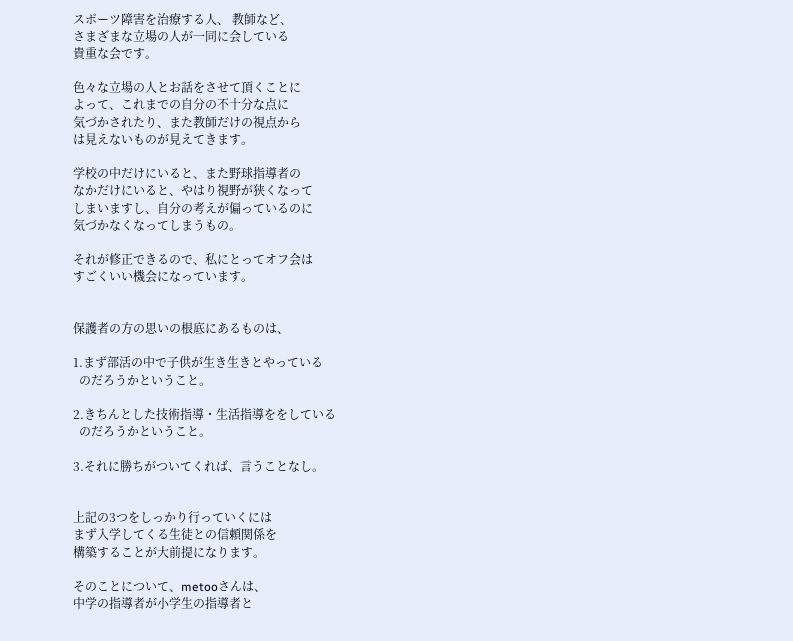スポーツ障害を治療する人、 教師など、
さまざまな立場の人が一同に会している
貴重な会です。

色々な立場の人とお話をさせて頂くことに
よって、これまでの自分の不十分な点に
気づかされたり、また教師だけの視点から
は見えないものが見えてきます。

学校の中だけにいると、また野球指導者の
なかだけにいると、やはり視野が狭くなって
しまいますし、自分の考えが偏っているのに
気づかなくなってしまうもの。

それが修正できるので、私にとってオフ会は
すごくいい機会になっています。


保護者の方の思いの根底にあるものは、

1.まず部活の中で子供が生き生きとやっている
  のだろうかということ。

2.きちんとした技術指導・生活指導ををしている
  のだろうかということ。

3.それに勝ちがついてくれば、言うことなし。


上記の3つをしっかり行っていくには
まず入学してくる生徒との信頼関係を
構築することが大前提になります。

そのことについて、metooさんは、
中学の指導者が小学生の指導者と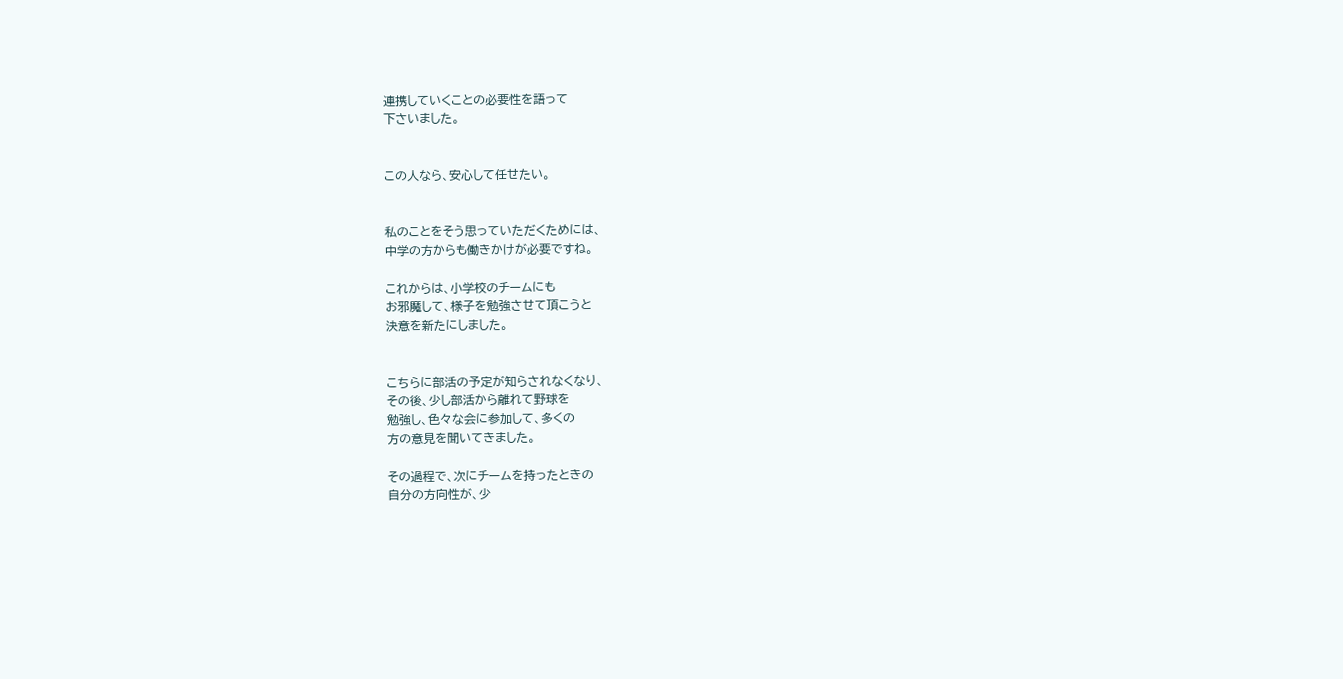連携していくことの必要性を語って
下さいました。


この人なら、安心して任せたい。


私のことをそう思っていただくためには、
中学の方からも働きかけが必要ですね。

これからは、小学校のチームにも
お邪魔して、様子を勉強させて頂こうと
決意を新たにしました。


こちらに部活の予定が知らされなくなり、
その後、少し部活から離れて野球を
勉強し、色々な会に参加して、多くの
方の意見を聞いてきました。

その過程で、次にチームを持ったときの
自分の方向性が、少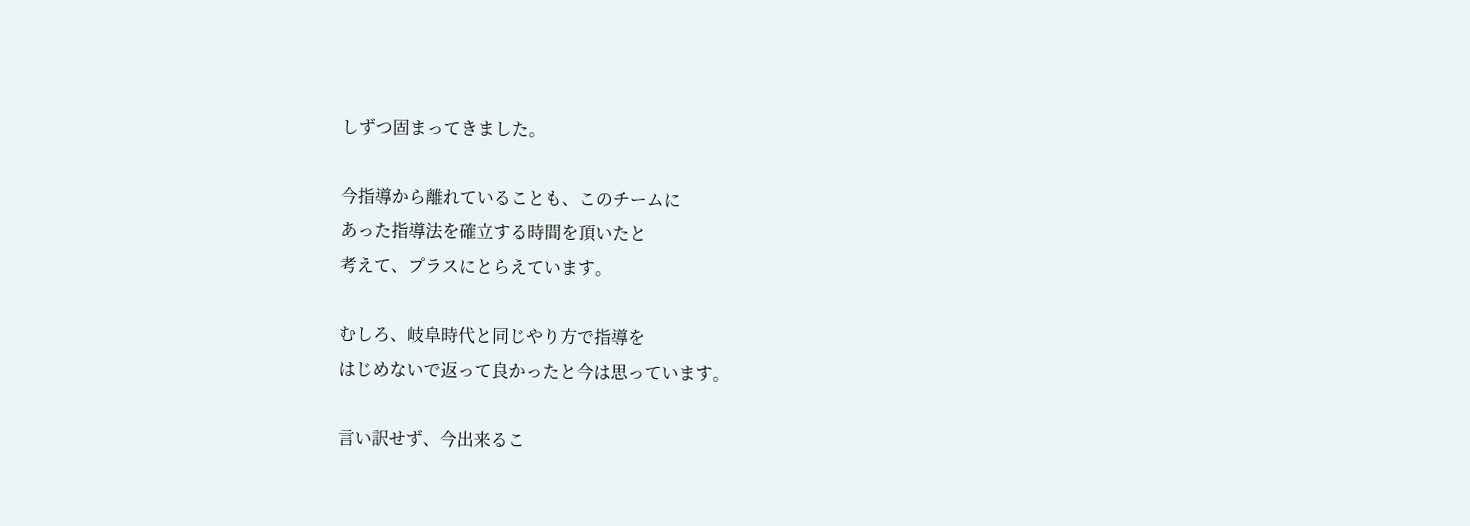しずつ固まってきました。

今指導から離れていることも、このチームに
あった指導法を確立する時間を頂いたと
考えて、プラスにとらえています。

むしろ、岐阜時代と同じやり方で指導を
はじめないで返って良かったと今は思っています。

言い訳せず、今出来るこ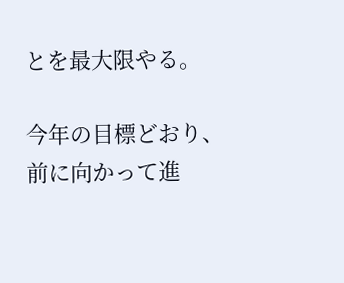とを最大限やる。

今年の目標どおり、前に向かって進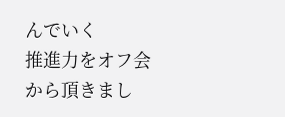んでいく
推進力をオフ会から頂きまし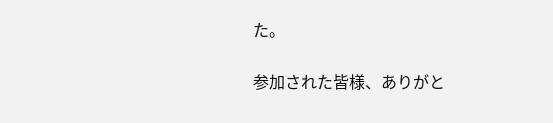た。

参加された皆様、ありがと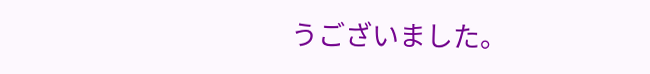うございました。